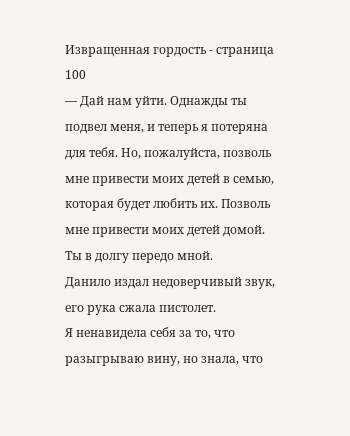Извращенная гордость - страница 100
— Дай нам уйти. Однажды ты подвел меня, и теперь я потеряна для тебя. Но, пожалуйста, позволь мне привести моих детей в семью, которая будет любить их. Позволь мне привести моих детей домой. Ты в долгу передо мной.
Данило издал недоверчивый звук, его рука сжала пистолет.
Я ненавидела себя за то, что разыгрываю вину, но знала, что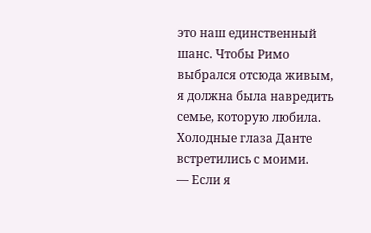это наш единственный шанс. Чтобы Римо выбрался отсюда живым, я должна была навредить семье, которую любила.
Холодные глаза Данте встретились с моими.
— Если я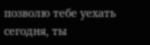позволю тебе уехать сегодня, ты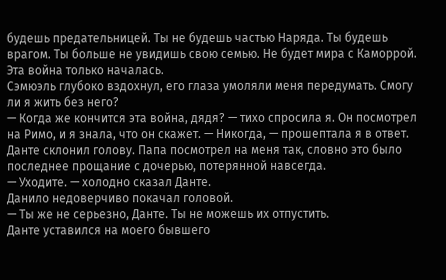будешь предательницей. Ты не будешь частью Наряда. Ты будешь врагом. Ты больше не увидишь свою семью. Не будет мира с Каморрой. Эта война только началась.
Сэмюэль глубоко вздохнул, его глаза умоляли меня передумать. Смогу ли я жить без него?
— Когда же кончится эта война, дядя? — тихо спросила я. Он посмотрел на Римо, и я знала, что он скажет. — Никогда, — прошептала я в ответ.
Данте склонил голову. Папа посмотрел на меня так, словно это было последнее прощание с дочерью, потерянной навсегда.
— Уходите. — холодно сказал Данте.
Данило недоверчиво покачал головой.
— Ты же не серьезно, Данте. Ты не можешь их отпустить.
Данте уставился на моего бывшего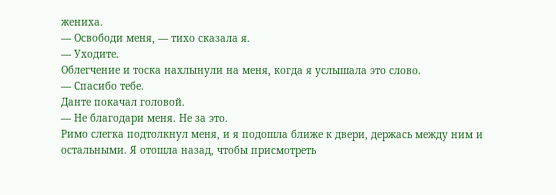жениха.
— Освободи меня, — тихо сказала я.
— Уходите.
Облегчение и тоска нахлынули на меня, когда я услышала это слово.
— Спасибо тебе.
Данте покачал головой.
— Не благодари меня. Не за это.
Римо слегка подтолкнул меня, и я подошла ближе к двери, держась между ним и остальными. Я отошла назад, чтобы присмотреть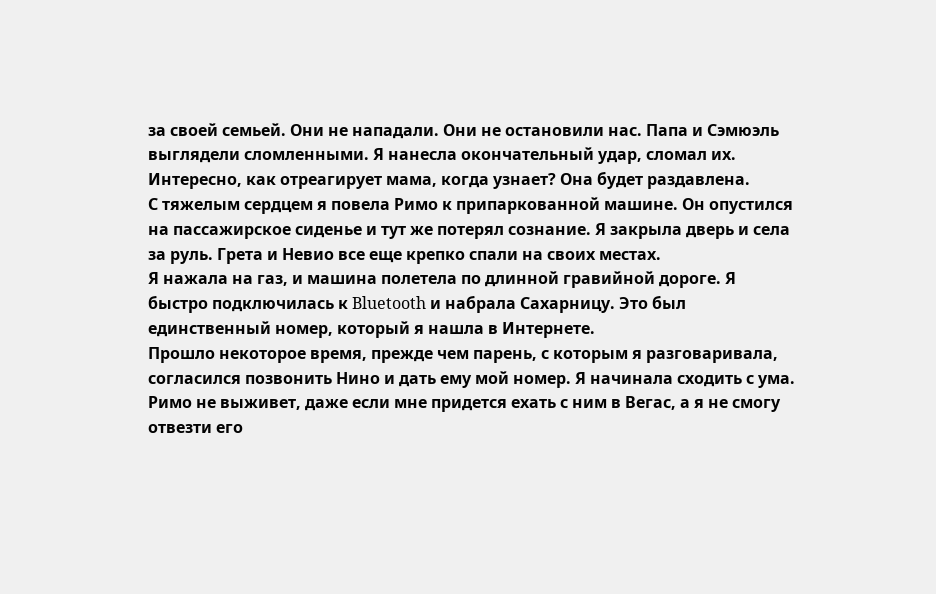за своей семьей. Они не нападали. Они не остановили нас. Папа и Сэмюэль выглядели сломленными. Я нанесла окончательный удар, сломал их. Интересно, как отреагирует мама, когда узнает? Она будет раздавлена.
С тяжелым сердцем я повела Римо к припаркованной машине. Он опустился на пассажирское сиденье и тут же потерял сознание. Я закрыла дверь и села за руль. Грета и Невио все еще крепко спали на своих местах.
Я нажала на газ, и машина полетела по длинной гравийной дороге. Я быстро подключилась к Bluetooth и набрала Сахарницу. Это был единственный номер, который я нашла в Интернете.
Прошло некоторое время, прежде чем парень, с которым я разговаривала, согласился позвонить Нино и дать ему мой номер. Я начинала сходить с ума.
Римо не выживет, даже если мне придется ехать с ним в Вегас, а я не смогу отвезти его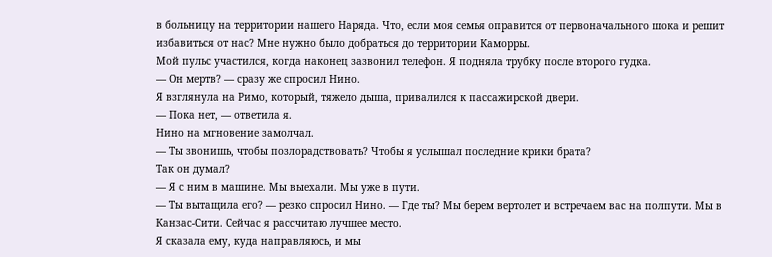в больницу на территории нашего Наряда. Что, если моя семья оправится от первоначального шока и решит избавиться от нас? Мне нужно было добраться до территории Каморры.
Мой пульс участился, когда наконец зазвонил телефон. Я подняла трубку после второго гудка.
— Он мертв? — сразу же спросил Нино.
Я взглянула на Римо, который, тяжело дыша, привалился к пассажирской двери.
— Пока нет, — ответила я.
Нино на мгновение замолчал.
— Ты звонишь, чтобы позлорадствовать? Чтобы я услышал последние крики брата?
Так он думал?
— Я с ним в машине. Мы выехали. Мы уже в пути.
— Ты вытащила его? — резко спросил Нино. — Где ты? Мы берем вертолет и встречаем вас на полпути. Мы в Канзас-Сити. Сейчас я рассчитаю лучшее место.
Я сказала ему, куда направляюсь, и мы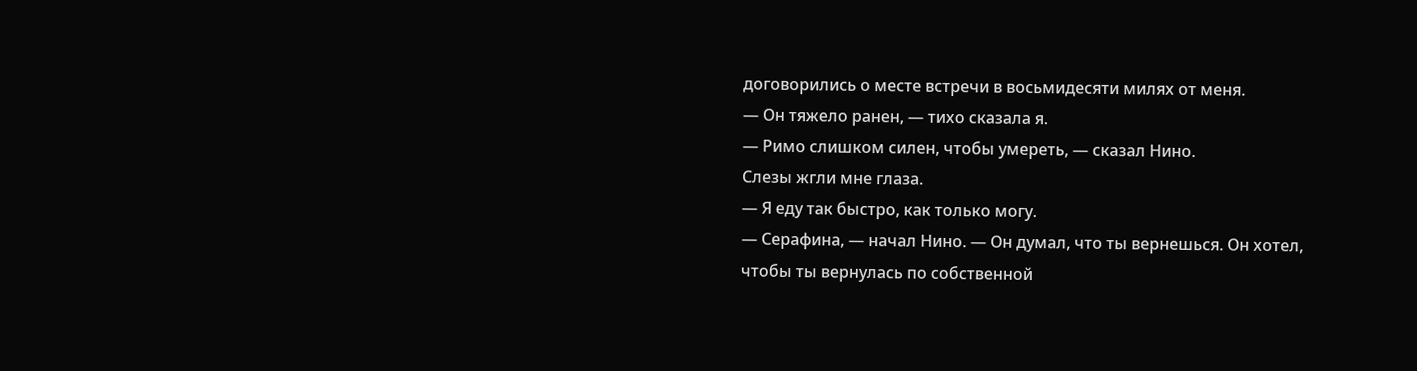договорились о месте встречи в восьмидесяти милях от меня.
— Он тяжело ранен, — тихо сказала я.
— Римо слишком силен, чтобы умереть, — сказал Нино.
Слезы жгли мне глаза.
— Я еду так быстро, как только могу.
— Серафина, — начал Нино. — Он думал, что ты вернешься. Он хотел, чтобы ты вернулась по собственной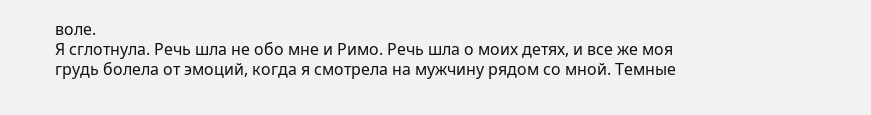воле.
Я сглотнула. Речь шла не обо мне и Римо. Речь шла о моих детях, и все же моя грудь болела от эмоций, когда я смотрела на мужчину рядом со мной. Темные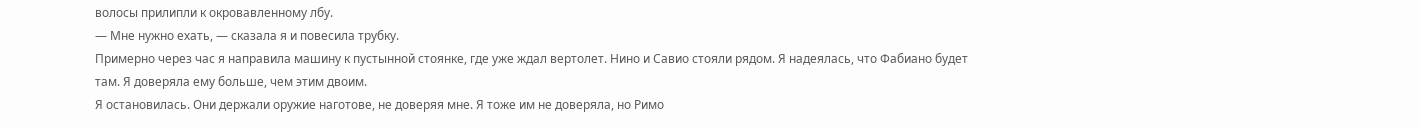волосы прилипли к окровавленному лбу.
— Мне нужно ехать, — сказала я и повесила трубку.
Примерно через час я направила машину к пустынной стоянке, где уже ждал вертолет. Нино и Савио стояли рядом. Я надеялась, что Фабиано будет там. Я доверяла ему больше, чем этим двоим.
Я остановилась. Они держали оружие наготове, не доверяя мне. Я тоже им не доверяла, но Римо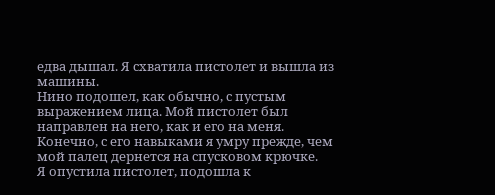едва дышал. Я схватила пистолет и вышла из машины.
Нино подошел, как обычно, с пустым выражением лица. Мой пистолет был направлен на него, как и его на меня. Конечно, с его навыками я умру прежде, чем мой палец дернется на спусковом крючке.
Я опустила пистолет, подошла к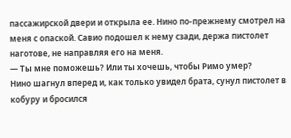пассажирской двери и открыла ее. Нино по-прежнему смотрел на меня с опаской. Савио подошел к нему сзади, держа пистолет наготове, не направляя его на меня.
— Ты мне поможешь? Или ты хочешь, чтобы Римо умер?
Нино шагнул вперед и, как только увидел брата, сунул пистолет в кобуру и бросился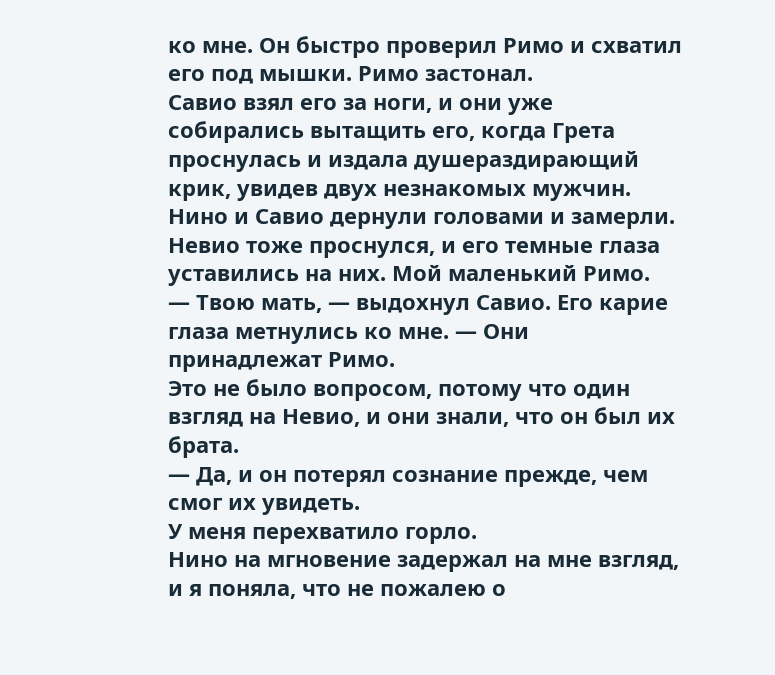ко мне. Он быстро проверил Римо и схватил его под мышки. Римо застонал.
Савио взял его за ноги, и они уже собирались вытащить его, когда Грета проснулась и издала душераздирающий крик, увидев двух незнакомых мужчин. Нино и Савио дернули головами и замерли. Невио тоже проснулся, и его темные глаза уставились на них. Мой маленький Римо.
— Твою мать, — выдохнул Савио. Его карие глаза метнулись ко мне. — Они принадлежат Римо.
Это не было вопросом, потому что один взгляд на Невио, и они знали, что он был их брата.
— Да, и он потерял сознание прежде, чем смог их увидеть.
У меня перехватило горло.
Нино на мгновение задержал на мне взгляд, и я поняла, что не пожалею о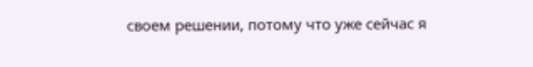своем решении, потому что уже сейчас я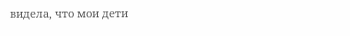видела, что мои дети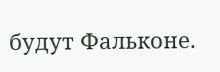будут Фальконе.